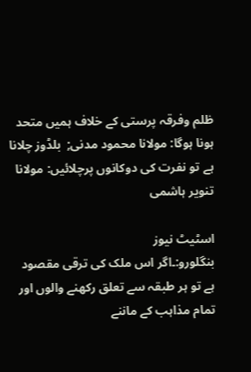ظلم وفرقہ پرستی کے خلاف ہمیں متحد ہونا ہوگا: مولانا محمود مدنی;  بلڈوز چلانا ہے تو نفرت کی دوکانوں پرچلائیں: مولانا تنویر ہاشمی

اسٹیٹ نیوز
بنگلورو:۔اگر اس ملک کی ترقی مقصود ہے تو ہر طبقہ سے تعلق رکھنے والوں اور تمام مذاہب کے ماننے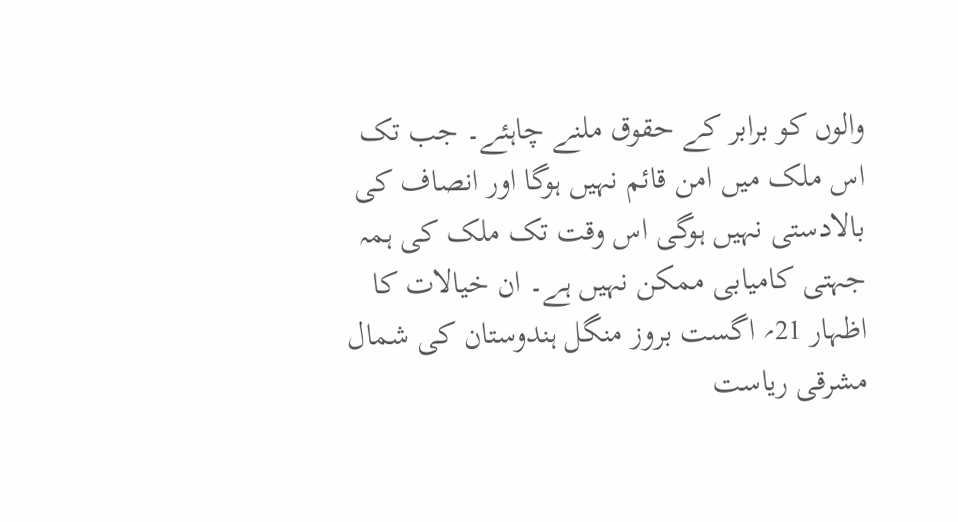والوں کو برابر کے حقوق ملنے چاہئے۔ جب تک اس ملک میں امن قائم نہیں ہوگا اور انصاف کی بالادستی نہیں ہوگی اس وقت تک ملک کی ہمہ جہتی کامیابی ممکن نہیں ہے۔ ان خیالات کا اظہار 21؍ اگست بروز منگل ہندوستان کی شمال مشرقی ریاست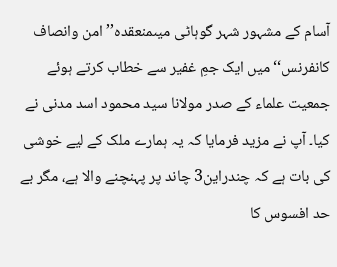آسام کے مشہور شہر گوہاٹی میںمنعقدہ’’ امن وانصاف کانفرنس‘‘ میں ایک جمِ غفیر سے خطاب کرتے ہوئے جمعیت علماء کے صدر مولانا سید محمود اسد مدنی نے کیا۔ آپ نے مزید فرمایا کہ یہ ہمارے ملک کے لیے خوشی کی بات ہے کہ چندراین3 چاند پر پہنچنے والا ہے، مگر بے حد افسوس کا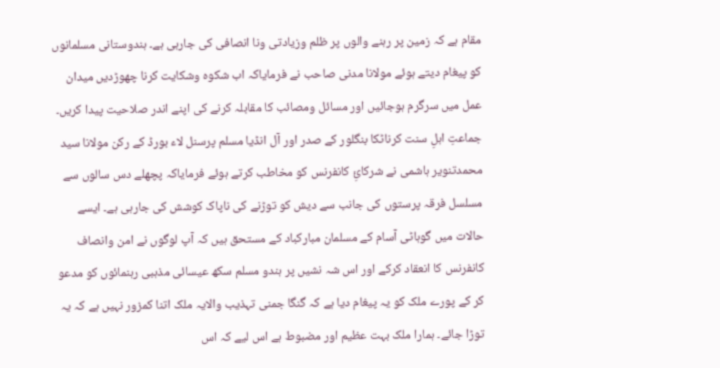مقام ہے کہ زمین پر رہنے والوں پر ظلم وزیادتی ونا انصافی کی جارہی ہے۔ ہندوستانی مسلمانوں کو پیغام دیتے ہوئے مولانا مدنی صاحب نے فرمایاکہ اب شکوہ وشکایت کرنا چھوڑدیں میدان عمل میں سرگرم ہوجائیں اور مسائل ومصائب کا مقابلہ کرنے کی اپنے اندر صلاحیت پیدا کریں۔ جماعتِ اہلِ سنت کرناٹکا بنگلور کے صدر اور آل انڈیا مسلم پرسنل لاء بورڈ کے رکن مولانا سید محمدتنویر ہاشمی نے شرکائِ کانفرنس کو مخاطب کرتے ہوئے فرمایاکہ پچھلے دس سالوں سے مسلسل فرقہ پرستوں کی جانب سے دیش کو توڑنے کی ناپاک کوشش کی جارہی ہے۔ ایسے حالات میں گوہاٹی آسام کے مسلمان مبارکباد کے مستحق ہیں کہ آپ لوگوں نے امن وانصاف کانفرنس کا انعقاد کرکے اور اس شہ نشیں پر ہندو مسلم سکھ عیسائی مذہبی رہنمائوں کو مدعو کر کے پورے ملک کو یہ پیغام دیا ہے کہ گنگا جمنی تہذیب والایہ ملک اتنا کمزور نہیں ہے کہ یہ توڑا جائے۔ ہمارا ملک بہت عظیم اور مضبوط ہے اس لیے کہ اس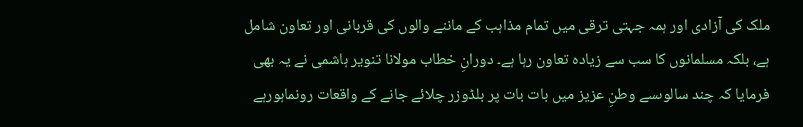ملک کی آزادی اور ہمہ جہتی ترقی میں تمام مذاہب کے ماننے والوں کی قربانی اور تعاون شامل ہے، بلکہ مسلمانوں کا سب سے زیادہ تعاون رہا ہے۔ دورانِ خطاب مولانا تنویر ہاشمی نے یہ بھی فرمایا کہ چند سالوںسے وطنِ عزیز میں بات بات پر بلڈوزر چلائے جانے کے واقعات رونماہورہے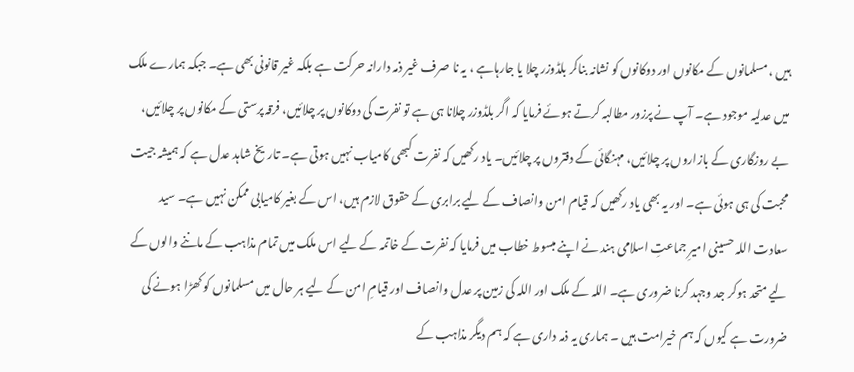ہیں ، مسلمانوں کے مکانوں اور دوکانوں کو نشانہ بناکر بلڈوزر چلا یا جارہاہے ، یہ نا صرف غیر ذمہ دارانہ حرکت ہے بلکہ غیر قانونی بھی ہے۔ جبکہ ہمارے ملک میں عدلیہ موجود ہے۔ آپ نے پرزور مطالبہ کرتے ہوئے فرمایا کہ اگر بلڈوزر چلانا ہی ہے تو نفرت کی دوکانوں پر چلائیں، فرقہ پرستی کے مکانوں پر چلائیں، بے روزگاری کے بازاروں پر چلائیں، مہنگائی کے دفتروں پر چلائیں۔ یاد رکھیں کہ نفرت کبھی کامیاب نہیں ہوتی ہے۔ تاریخ شاہد عدل ہے کہ ہمیشہ جیت محبت کی ہی ہوئی ہے۔ اور یہ بھی یاد رکھیں کہ قیام امن وانصاف کے لیے برابری کے حقوق لازم ہیں، اس کے بغیر کامیابی ممکن نہیں ہے۔ سید سعادت اللہ حسینی امیرِ جماعتِ اسلامی ہند نے اپنے مبسوط خطاب میں فرمایا کہ نفرت کے خاتمہ کے لیے اس ملک میں تمام مذاہب کے ماننے والوں کے لیے متحد ہوکر جد وجہد کرنا ضروری ہے۔ اللہ کے ملک اور اللہ کی زمین پر عدل وانصاف اور قیامِ امن کے لیے ہر حال میں مسلمانوں کو کھڑا ہونے کی ضرورت ہے کیوں کہ ہم خیرامت ہیں ۔ ہماری یہ ذمہ داری ہے کہ ہم دیگر مذاہب کے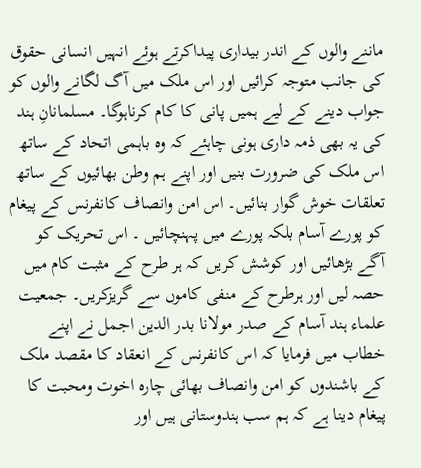ماننے والوں کے اندر بیداری پیداکرتے ہوئے انہیں انسانی حقوق کی جانب متوجہ کرائیں اور اس ملک میں آگ لگانے والوں کو جواب دینے کے لیے ہمیں پانی کا کام کرناہوگا۔ مسلمانانِ ہند کی یہ بھی ذمہ داری ہونی چاہئے کہ وہ باہمی اتحاد کے ساتھ اس ملک کی ضرورت بنیں اور اپنے ہم وطن بھائیوں کے ساتھ تعلقات خوش گوار بنائیں۔ اس امن وانصاف کانفرنس کے پیغام کو پورے آسام بلکہ پورے میں پہنچائیں ۔ اس تحریک کو آگے بڑھائیں اور کوشش کریں کہ ہر طرح کے مثبت کام میں حصہ لیں اور ہرطرح کے منفی کاموں سے گریزکریں۔ جمعیت علماء ہند آسام کے صدر مولانا بدر الدین اجمل نے اپنے خطاب میں فرمایا کہ اس کانفرنس کے انعقاد کا مقصد ملک کے باشندوں کو امن وانصاف بھائی چارہ اخوت ومحبت کا پیغام دینا ہے کہ ہم سب ہندوستانی ہیں اور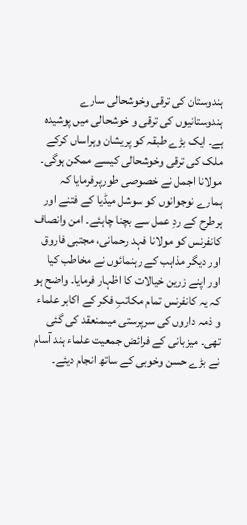ہندوستان کی ترقی وخوشحالی سارے ہندوستانیوں کی ترقی و خوشحالی میں پوشیدہ ہے۔ ایک بڑے طبقہ کو پریشان وہراساں کرکے ملک کی ترقی وخوشحالی کیسے ممکن ہوگی۔ مولانا اجمل نے خصوصی طورپرفرمایا کہ ہمارے نوجوانوں کو سوشل میڈیا کے فتنے اور ہرطرح کے ردِ عمل سے بچنا چاہئے۔ امن وانصاف کانفرنس کو مولانا فہد رحمانی، مجتبی فاروق اور دیگر مذاہب کے رہنمائوں نے مخاطب کیا اور اپنے زرین خیالات کا اظہار فرمایا۔ واضح ہو کہ یہ کانفرنس تمام مکاتبِ فکر کے اکابر علماء و ذمہ داروں کی سرپرستی میںمنعقد کی گئی تھی۔ میزبانی کے فرائض جمعیت علماء ہند آسام نے بڑے حسن وخوبی کے ساتھ انجام دیئے۔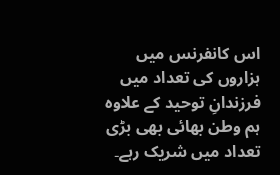اس کانفرنس میں ہزاروں کی تعداد میں فرزندانِ توحید کے علاوہ ہم وطن بھائی بھی بڑی تعداد میں شریک رہے۔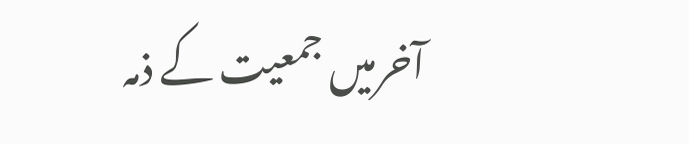آخرمیں جمعیت کے ذمہ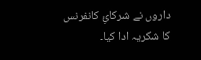داروں نے شرکائِ کانفرنس کا شکریہ ادا کیا۔